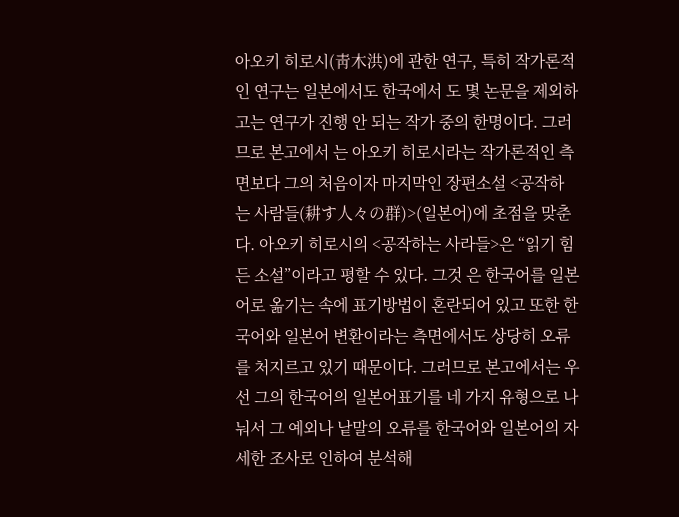아오키 히로시(靑木洪)에 관한 연구, 특히 작가론적인 연구는 일본에서도 한국에서 도 몇 논문을 제외하고는 연구가 진행 안 되는 작가 중의 한명이다. 그러므로 본고에서 는 아오키 히로시라는 작가론적인 측면보다 그의 처음이자 마지막인 장편소설 <공작하 는 사람들(耕す人々の群)>(일본어)에 초점을 맞춘다. 아오키 히로시의 <공작하는 사라들>은 “읽기 힘든 소설”이라고 평할 수 있다. 그것 은 한국어를 일본어로 옮기는 속에 표기방법이 혼란되어 있고 또한 한국어와 일본어 변환이라는 측면에서도 상당히 오류를 처지르고 있기 때문이다. 그러므로 본고에서는 우선 그의 한국어의 일본어표기를 네 가지 유형으로 나눠서 그 예외나 낱말의 오류를 한국어와 일본어의 자세한 조사로 인하여 분석해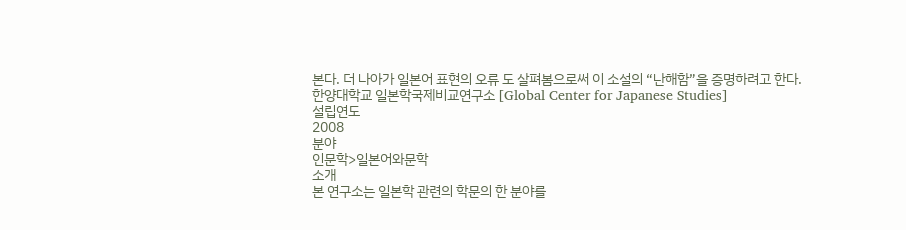본다. 더 나아가 일본어 표현의 오류 도 살펴봄으로써 이 소설의 “난해함”을 증명하려고 한다.
한양대학교 일본학국제비교연구소 [Global Center for Japanese Studies]
설립연도
2008
분야
인문학>일본어와문학
소개
본 연구소는 일본학 관련의 학문의 한 분야를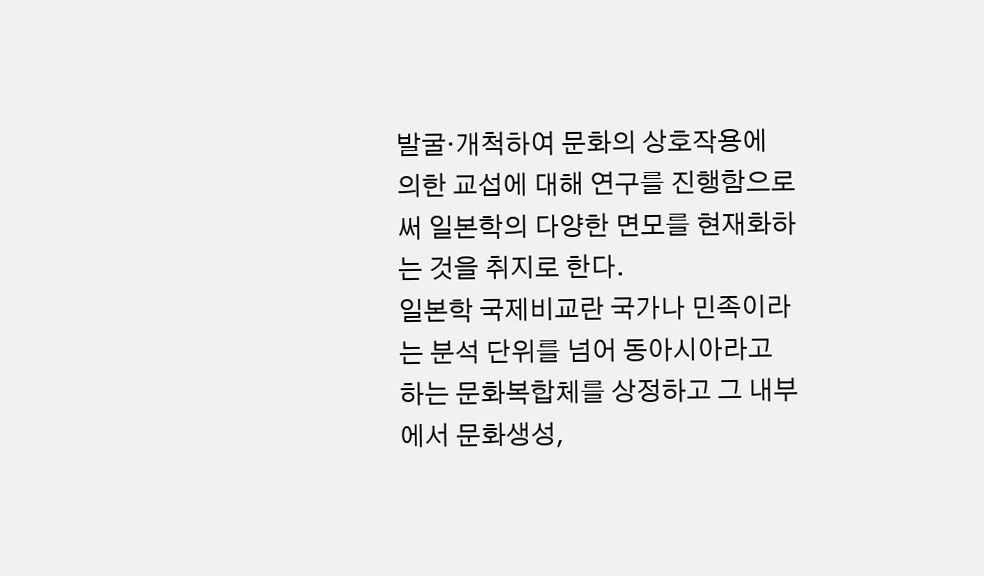발굴·개척하여 문화의 상호작용에 의한 교섭에 대해 연구를 진행함으로써 일본학의 다양한 면모를 현재화하는 것을 취지로 한다.
일본학 국제비교란 국가나 민족이라는 분석 단위를 넘어 동아시아라고 하는 문화복합체를 상정하고 그 내부에서 문화생성,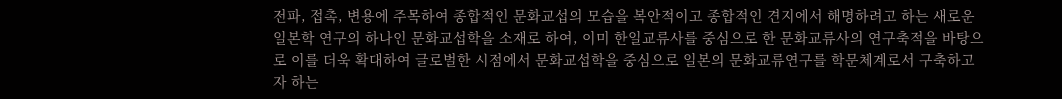전파, 접촉, 변용에 주목하여 종합적인 문화교섭의 모습을 복안적이고 종합적인 견지에서 해명하려고 하는 새로운 일본학 연구의 하나인 문화교섭학을 소재로 하여, 이미 한일교류사를 중심으로 한 문화교류사의 연구축적을 바탕으로 이를 더욱 확대하여 글로벌한 시점에서 문화교섭학을 중심으로 일본의 문화교류연구를 학문체계로서 구축하고자 하는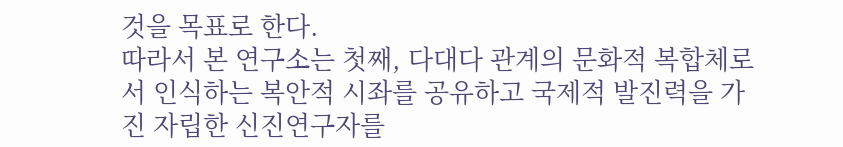것을 목표로 한다.
따라서 본 연구소는 첫째, 다대다 관계의 문화적 복합체로서 인식하는 복안적 시좌를 공유하고 국제적 발진력을 가진 자립한 신진연구자를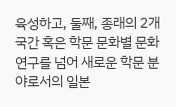육성하고, 둘째, 종래의 2개국간 혹은 학문 문화별 문화연구를 넘어 새로운 학문 분야로서의 일본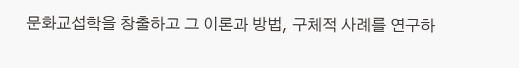문화교섭학을 창출하고 그 이론과 방법, 구체적 사례를 연구하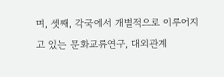며, 셋째, 각국에서 개별적으로 이루어지고 있는 문화교류연구, 대외관계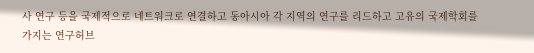사 연구 등을 국제적으로 네트워크로 연결하고 동아시아 각 지역의 연구를 리드하고 고유의 국제학회를 가지는 연구허브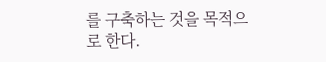를 구축하는 것을 목적으로 한다.